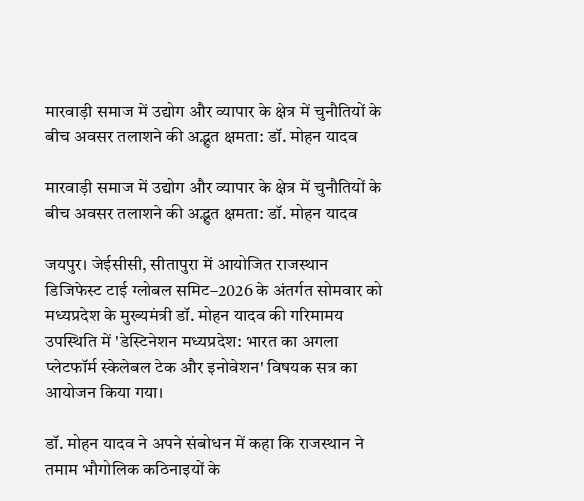मारवाड़ी समाज में उद्योग और व्यापार के क्षेत्र में चुनौतियों के बीच अवसर तलाशने की अद्भुत क्षमता: डॉ. मोहन यादव

मारवाड़ी समाज में उद्योग और व्यापार के क्षेत्र में चुनौतियों के बीच अवसर तलाशने की अद्भुत क्षमता: डॉ. मोहन यादव

जयपुर। जेईसीसी, सीतापुरा में आयोजित राजस्थान डिजिफेस्ट टाई ग्लोबल समिट–2026 के अंतर्गत सोमवार को मध्यप्रदेश के मुख्यमंत्री डॉ. मोहन यादव की गरिमामय उपस्थिति में 'डेस्टिनेशन मध्यप्रदेश: भारत का अगला प्लेटफॉर्म स्केलेबल टेक और इनोवेशन' विषयक सत्र का आयोजन किया गया।

डॉ. मोहन यादव ने अपने संबोधन में कहा कि राजस्थान ने तमाम भौगोलिक कठिनाइयों के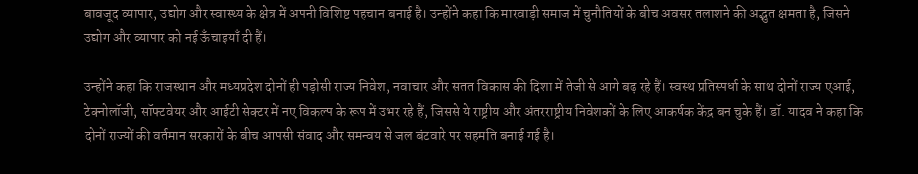बावजूद व्यापार, उद्योग और स्वास्थ्य के क्षेत्र में अपनी विशिष्ट पहचान बनाई है। उन्होंने कहा कि मारवाड़ी समाज में चुनौतियों के बीच अवसर तलाशने की अद्भुत क्षमता है, जिसने उद्योग और व्यापार को नई ऊँचाइयाँ दी हैं।

उन्होंने कहा कि राजस्थान और मध्यप्रदेश दोनों ही पड़ोसी राज्य निवेश, नवाचार और सतत विकास की दिशा में तेजी से आगे बढ़ रहे हैं। स्वस्थ प्रतिस्पर्धा के साथ दोनों राज्य एआई, टेक्नोलॉजी, सॉफ्टवेयर और आईटी सेक्टर में नए विकल्प के रूप में उभर रहे हैं, जिससे ये राष्ट्रीय और अंतरराष्ट्रीय निवेशकों के लिए आकर्षक केंद्र बन चुके हैं। डॉ. यादव ने कहा कि दोनों राज्यों की वर्तमान सरकारों के बीच आपसी संवाद और समन्वय से जल बंटवारे पर सहमति बनाई गई है।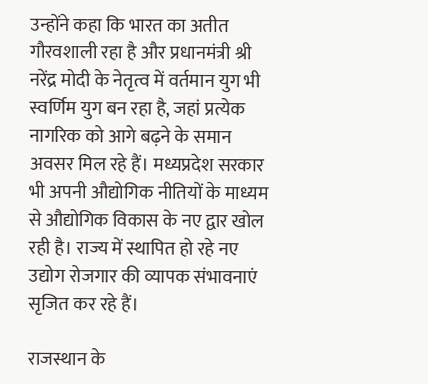उन्होंने कहा कि भारत का अतीत गौरवशाली रहा है और प्रधानमंत्री श्री नरेंद्र मोदी के नेतृत्व में वर्तमान युग भी स्वर्णिम युग बन रहा है, जहां प्रत्येक नागरिक को आगे बढ़ने के समान अवसर मिल रहे हैं। मध्यप्रदेश सरकार भी अपनी औद्योगिक नीतियों के माध्यम से औद्योगिक विकास के नए द्वार खोल रही है। राज्य में स्थापित हो रहे नए उद्योग रोजगार की व्यापक संभावनाएं सृजित कर रहे हैं।

राजस्थान के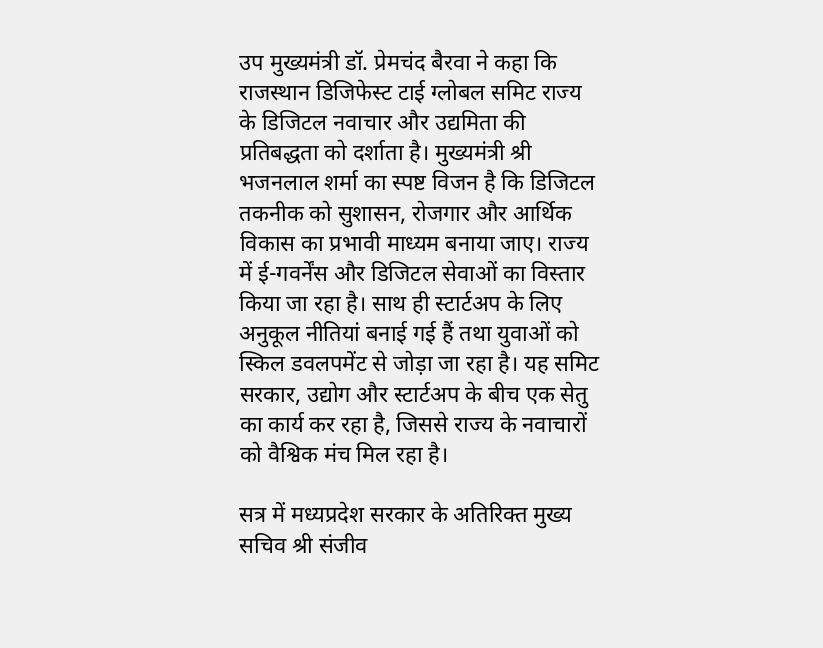उप मुख्यमंत्री डॉ. प्रेमचंद बैरवा ने कहा कि राजस्थान डिजिफेस्ट टाई ग्लोबल समिट राज्य के डिजिटल नवाचार और उद्यमिता की प्रतिबद्धता को दर्शाता है। मुख्यमंत्री श्री भजनलाल शर्मा का स्पष्ट विजन है कि डिजिटल तकनीक को सुशासन, रोजगार और आर्थिक विकास का प्रभावी माध्यम बनाया जाए। राज्य में ई-गवर्नेंस और डिजिटल सेवाओं का विस्तार किया जा रहा है। साथ ही स्टार्टअप के लिए अनुकूल नीतियां बनाई गई हैं तथा युवाओं को स्किल डवलपमेंट से जोड़ा जा रहा है। यह समिट सरकार, उद्योग और स्टार्टअप के बीच एक सेतु का कार्य कर रहा है, जिससे राज्य के नवाचारों को वैश्विक मंच मिल रहा है।

सत्र में मध्यप्रदेश सरकार के अतिरिक्त मुख्य सचिव श्री संजीव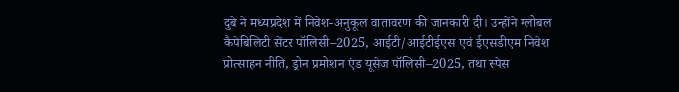दुबे ने मध्यप्रदेश में निवेश-अनुकूल वातावरण की जानकारी दी। उन्होंने ग्लोबल कैपेबिलिटी सेंटर पॉलिसी–2025, आईटी/आईटीईएस एवं ईएसडीएम निवेश प्रोत्साहन नीति, ड्रोन प्रमोशन एंड यूसेज पॉलिसी–2025, तथा स्पेस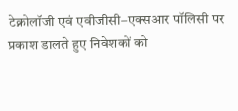टेक्नोलॉजी एवं एवीजीसी–एक्सआर पॉलिसी पर प्रकाश डालते हुए निवेशकों को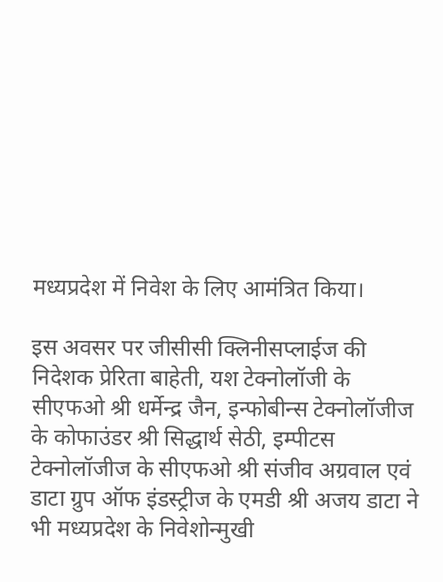मध्यप्रदेश में निवेश के लिए आमंत्रित किया।

इस अवसर पर जीसीसी क्लिनीसप्लाईज की निदेशक प्रेरिता बाहेती, यश टेक्नोलॉजी के सीएफओ श्री धर्मेन्द्र जैन, इन्फोबीन्स टेक्नोलॉजीज के कोफाउंडर श्री सिद्धार्थ सेठी, इम्पीटस टेक्नोलॉजीज के सीएफओ श्री संजीव अग्रवाल एवं डाटा ग्रुप ऑफ इंडस्ट्रीज के एमडी श्री अजय डाटा ने भी मध्यप्रदेश के निवेशोन्मुखी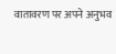वातावरण पर अपने अनुभव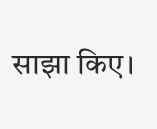साझा किए।